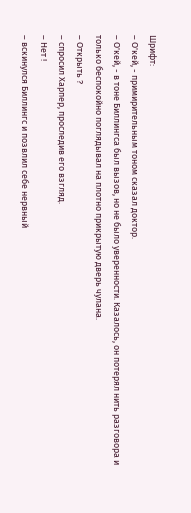Шрифт:
– О'кей, - примирительным тоном сказал доктор.
– О'кей, - в тоне Биллингса был вызов, но не было уверенности. Казалось, он потерял нить разговора и только беспокойно поглядывал на плотно прикрытую дверь чулана.
– Открыть ?
– спросил Харпер, проследив его взгляд.
– Нет !
– вскинулся Биллингс и позвлил себе нервный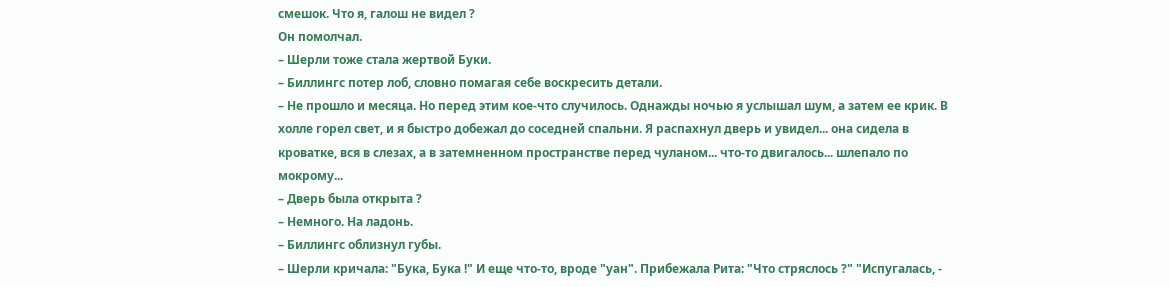смешок. Что я, галош не видел ?
Он помолчал.
– Шерли тоже стала жертвой Буки.
– Биллингс потер лоб, словно помагая себе воскресить детали.
– Не прошло и месяца. Но перед этим кое-что случилось. Однажды ночью я услышал шум, а затем ее крик. В холле горел свет, и я быстро добежал до соседней спальни. Я распахнул дверь и увидел... она сидела в кроватке, вся в слезах, а в затемненном пространстве перед чуланом... что-то двигалось... шлепало по мокрому...
– Дверь была открыта ?
– Немного. На ладонь.
– Биллингс облизнул губы.
– Шерли кричала: "Бука, Бука !" И еще что-то, вроде "уан". Прибежала Рита: "Что стряслось ?" "Испугалась, -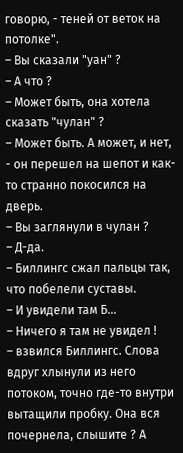говорю, - теней от веток на потолке".
– Вы сказали "уан" ?
– А что ?
– Может быть, она хотела сказать "чулан" ?
– Может быть. А может, и нет, - он перешел на шепот и как-то странно покосился на дверь.
– Вы заглянули в чулан ?
– Д-да.
– Биллингс сжал пальцы так, что побелели суставы.
– И увидели там Б...
– Ничего я там не увидел !
– взвился Биллингс. Слова вдруг хлынули из него потоком, точно где-то внутри вытащили пробку. Она вся почернела, слышите ? А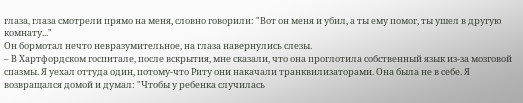глаза, глаза смотрели прямо на меня, словно говорили: "Вот он меня и убил, а ты ему помог, ты ушел в другую комнату..."
Он бормотал нечто невразумительное, на глаза навернулись слезы.
– В Хартфордском госпитале, после вскрытия, мне сказали, что она проглотила собственный язык из-за мозговой спазмы. Я уехал оттуда один, потому-что Риту они накачали транквилизаторами. Она была не в себе. Я возвращался домой и думал: "Чтобы у ребенка случилась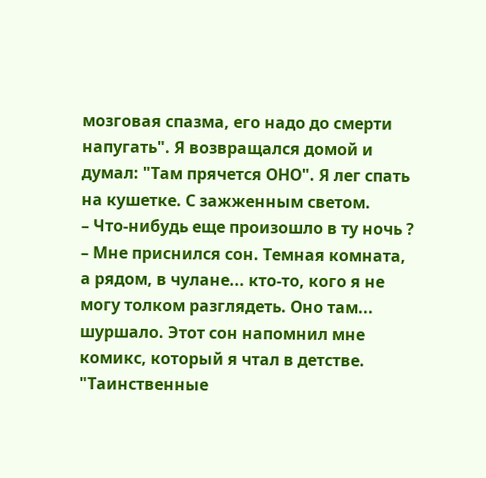мозговая спазма, его надо до смерти напугать". Я возвращался домой и думал: "Там прячется ОНО". Я лег спать на кушетке. С зажженным светом.
– Что-нибудь еще произошло в ту ночь ?
– Мне приснился сон. Темная комната, а рядом, в чулане... кто-то, кого я не могу толком разглядеть. Оно там... шуршало. Этот сон напомнил мне комикс, который я чтал в детстве. "Таинственные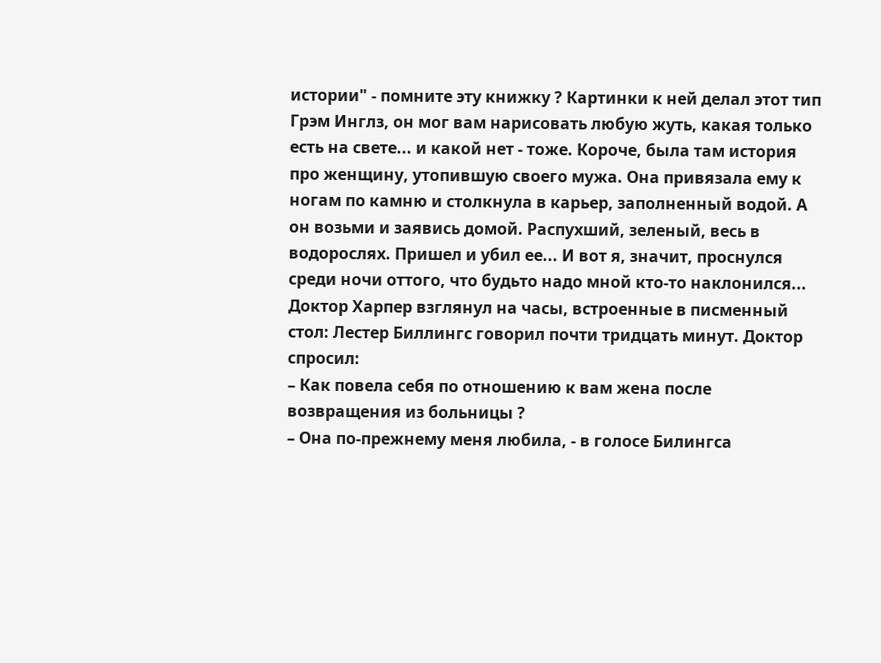истории" - помните эту книжку ? Картинки к ней делал этот тип Грэм Инглз, он мог вам нарисовать любую жуть, какая только есть на свете... и какой нет - тоже. Короче, была там история про женщину, утопившую своего мужа. Она привязала ему к ногам по камню и столкнула в карьер, заполненный водой. А он возьми и заявись домой. Распухший, зеленый, весь в водорослях. Пришел и убил ее... И вот я, значит, проснулся среди ночи оттого, что будьто надо мной кто-то наклонился...
Доктор Харпер взглянул на часы, встроенные в писменный стол: Лестер Биллингс говорил почти тридцать минут. Доктор спросил:
– Как повела себя по отношению к вам жена после возвращения из больницы ?
– Она по-прежнему меня любила, - в голосе Билингса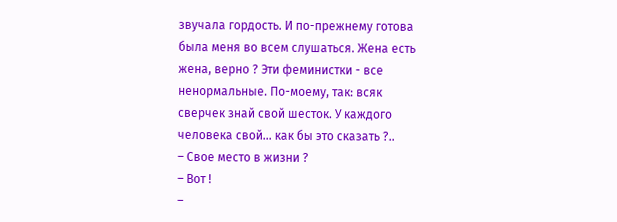звучала гордость. И по-прежнему готова была меня во всем слушаться. Жена есть жена, верно ? Эти феминистки - все ненормальные. По-моему, так: всяк сверчек знай свой шесток. У каждого человека свой... как бы это сказать ?..
– Свое место в жизни ?
– Вот !
–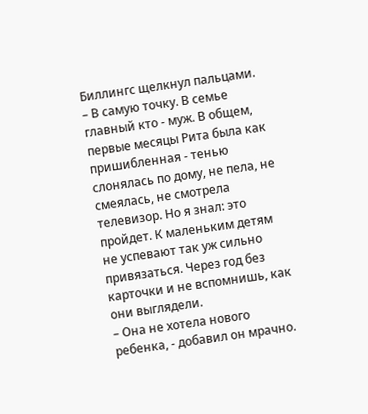Биллингс щелкнул пальцами.
– В самую точку. В семье главный кто - муж. В общем, первые месяцы Рита была как пришибленная - тенью слонялась по дому, не пела, не смеялась, не смотрела телевизор. Но я знал: это пройдет. К маленьким детям не успевают так уж сильно привязаться. Через год без карточки и не вспомнишь, как они выглядели.
– Она не хотела нового ребенка, - добавил он мрачно.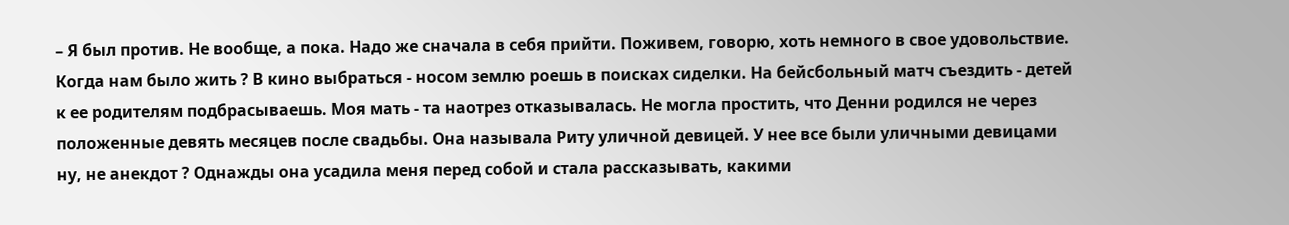– Я был против. Не вообще, а пока. Надо же сначала в себя прийти. Поживем, говорю, хоть немного в свое удовольствие. Когда нам было жить ? В кино выбраться - носом землю роешь в поисках сиделки. На бейсбольный матч съездить - детей к ее родителям подбрасываешь. Моя мать - та наотрез отказывалась. Не могла простить, что Денни родился не через положенные девять месяцев после свадьбы. Она называла Риту уличной девицей. У нее все были уличными девицами ну, не анекдот ? Однажды она усадила меня перед собой и стала рассказывать, какими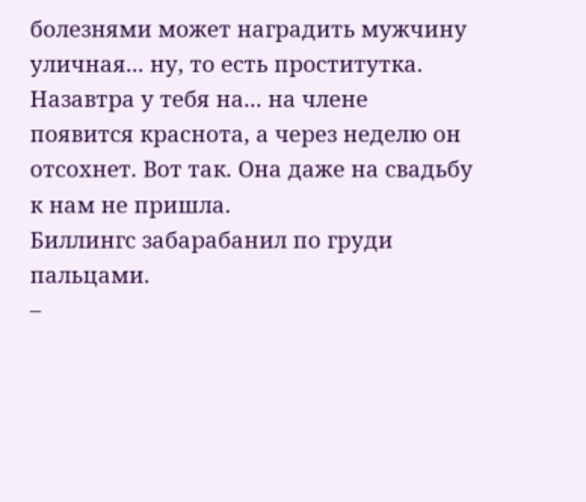болезнями может наградить мужчину уличная... ну, то есть проститутка. Назавтра у тебя на... на члене появится краснота, а через неделю он отсохнет. Вот так. Она даже на свадьбу к нам не пришла.
Биллингс забарабанил по груди пальцами.
–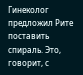Гинеколог предложил Рите поставить спираль. Это, говорит, с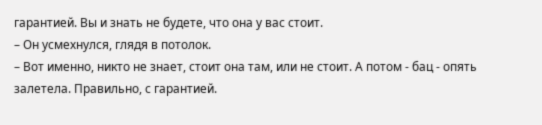гарантией. Вы и знать не будете, что она у вас стоит.
– Он усмехнулся, глядя в потолок.
– Вот именно, никто не знает, стоит она там, или не стоит. А потом - бац - опять залетела. Правильно, с гарантией.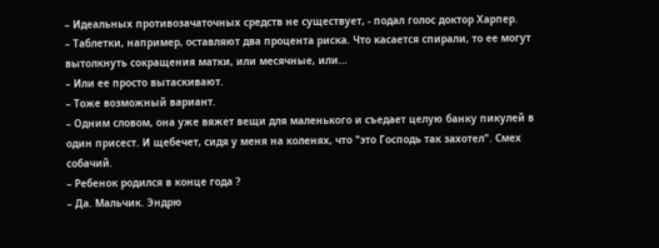– Идеальных противозачаточных средств не существует, - подал голос доктор Харпер.
– Таблетки, например, оставляют два процента риска. Что касается спирали, то ее могут вытолкнуть сокращения матки, или месячные, или...
– Или ее просто вытаскивают.
– Тоже возможный вариант.
– Одним словом, она уже вяжет вещи для маленького и съедает целую банку пикулей в один присест. И щебечет, сидя у меня на коленях, что "это Господь так захотел". Смех собачий.
– Ребенок родился в конце года ?
– Да. Мальчик. Эндрю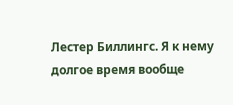Лестер Биллингс. Я к нему долгое время вообще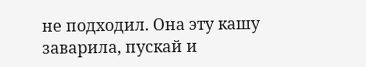не подходил. Она эту кашу заварила, пускай и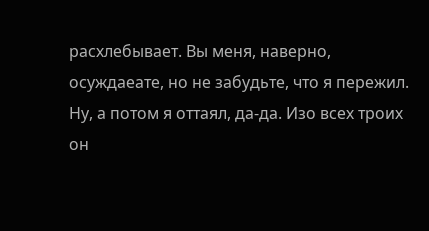расхлебывает. Вы меня, наверно, осуждаеате, но не забудьте, что я пережил.
Ну, а потом я оттаял, да-да. Изо всех троих он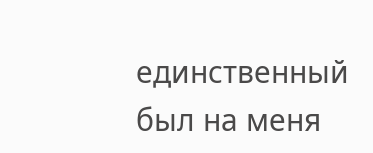единственный был на меня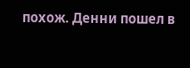похож. Денни пошел в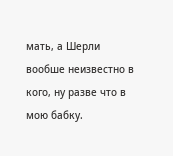мать, а Шерли вообше неизвестно в кого, ну разве что в мою бабку.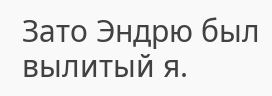Зато Эндрю был вылитый я.